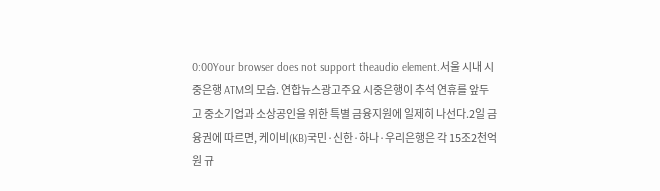0:00Your browser does not support theaudio element.서울 시내 시중은행 ATM의 모습. 연합뉴스광고주요 시중은행이 추석 연휴를 앞두고 중소기업과 소상공인을 위한 특별 금융지원에 일제히 나선다.2일 금융권에 따르면, 케이비(KB)국민·신한·하나·우리은행은 각 15조2천억원 규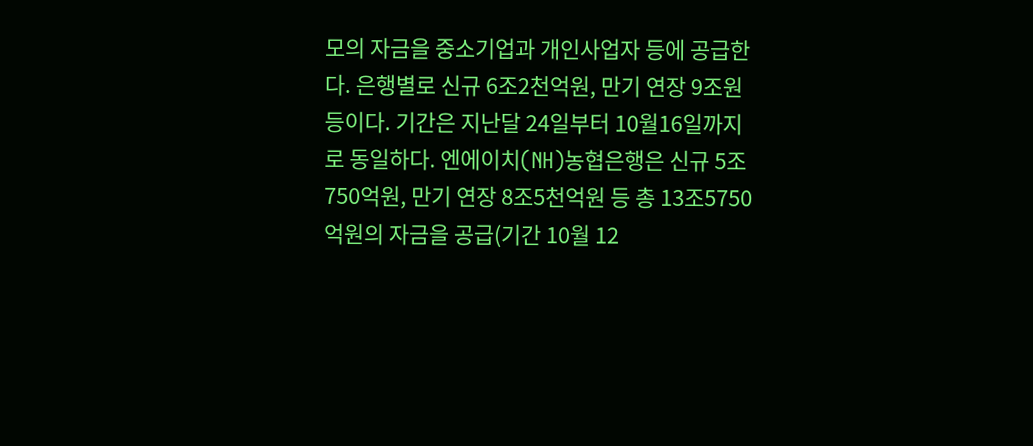모의 자금을 중소기업과 개인사업자 등에 공급한다. 은행별로 신규 6조2천억원, 만기 연장 9조원 등이다. 기간은 지난달 24일부터 10월16일까지로 동일하다. 엔에이치(NH)농협은행은 신규 5조750억원, 만기 연장 8조5천억원 등 총 13조5750억원의 자금을 공급(기간 10월 12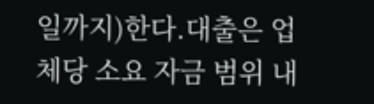일까지)한다.대출은 업체당 소요 자금 범위 내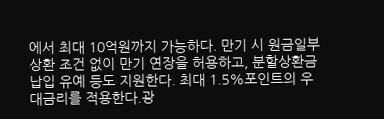에서 최대 10억원까지 가능하다. 만기 시 원금일부 상환 조건 없이 만기 연장을 허용하고, 분할상환금 납입 유예 등도 지원한다. 최대 1.5%포인트의 우대금리를 적용한다.광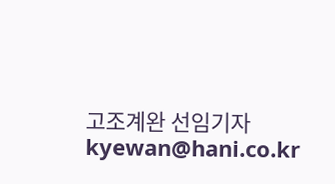고조계완 선임기자 kyewan@hani.co.kr